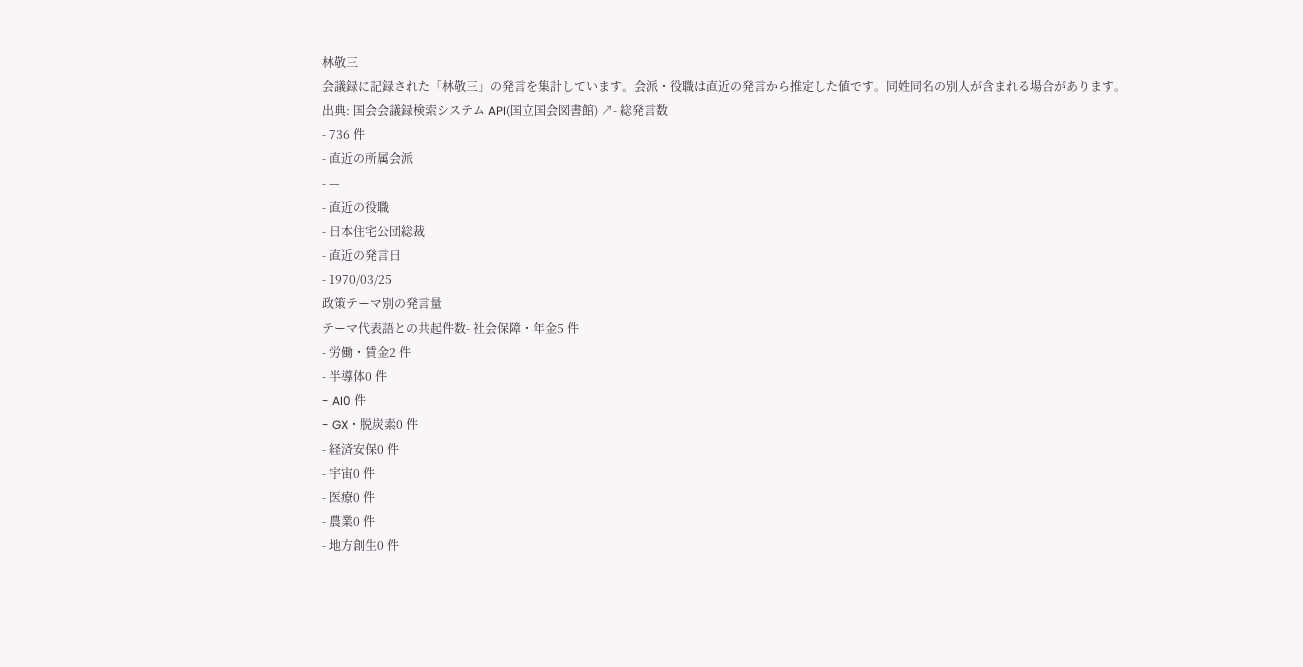林敬三
会議録に記録された「林敬三」の発言を集計しています。会派・役職は直近の発言から推定した値です。同姓同名の別人が含まれる場合があります。
出典: 国会会議録検索システム API(国立国会図書館) ↗- 総発言数
- 736 件
- 直近の所属会派
- —
- 直近の役職
- 日本住宅公団総裁
- 直近の発言日
- 1970/03/25
政策テーマ別の発言量
テーマ代表語との共起件数- 社会保障・年金5 件
- 労働・賃金2 件
- 半導体0 件
- AI0 件
- GX・脱炭素0 件
- 経済安保0 件
- 宇宙0 件
- 医療0 件
- 農業0 件
- 地方創生0 件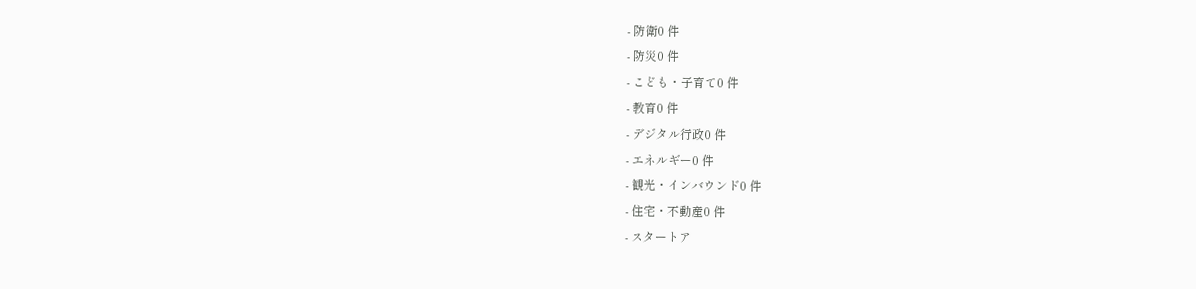- 防衛0 件
- 防災0 件
- こども・子育て0 件
- 教育0 件
- デジタル行政0 件
- エネルギー0 件
- 観光・インバウンド0 件
- 住宅・不動産0 件
- スタートア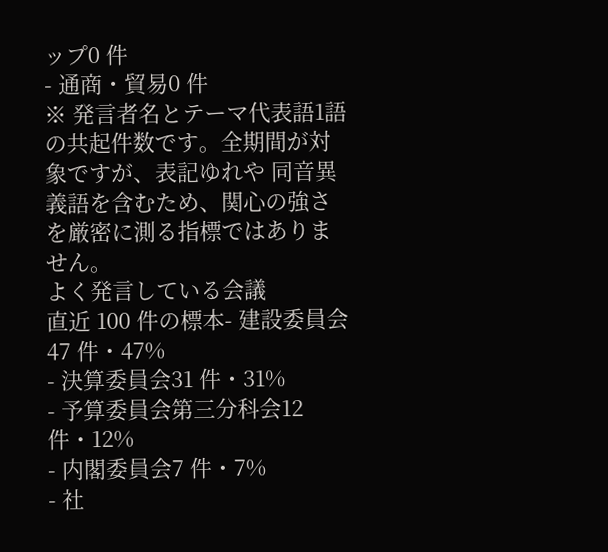ップ0 件
- 通商・貿易0 件
※ 発言者名とテーマ代表語1語の共起件数です。全期間が対象ですが、表記ゆれや 同音異義語を含むため、関心の強さを厳密に測る指標ではありません。
よく発言している会議
直近 100 件の標本- 建設委員会47 件・47%
- 決算委員会31 件・31%
- 予算委員会第三分科会12 件・12%
- 内閣委員会7 件・7%
- 社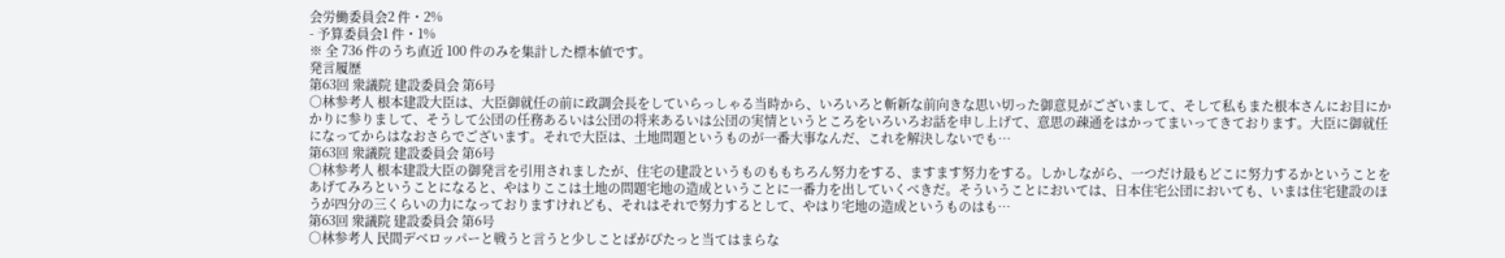会労働委員会2 件・2%
- 予算委員会1 件・1%
※ 全 736 件のうち直近 100 件のみを集計した標本値です。
発言履歴
第63回 衆議院 建設委員会 第6号
○林参考人 根本建設大臣は、大臣御就任の前に政調会長をしていらっしゃる当時から、いろいろと斬新な前向きな思い切った御意見がございまして、そして私もまた根本さんにお目にかかりに参りまして、そうして公団の任務あるいは公団の将来あるいは公団の実情というところをいろいろお話を申し上げて、意思の疎通をはかってまいってきております。大臣に御就任になってからはなおさらでございます。それで大臣は、土地問題というものが一番大事なんだ、これを解決しないでも…
第63回 衆議院 建設委員会 第6号
○林参考人 根本建設大臣の御発言を引用されましたが、住宅の建設というものももちろん努力をする、ますます努力をする。しかしながら、一つだけ最もどこに努力するかということをあげてみろということになると、やはりここは土地の問題宅地の造成ということに一番力を出していくべきだ。そういうことにおいては、日本住宅公団においても、いまは住宅建設のほうが四分の三くらいの力になっておりますけれども、それはそれで努力するとして、やはり宅地の造成というものはも…
第63回 衆議院 建設委員会 第6号
○林参考人 民間デベロッパーと戦うと言うと少しことばがぴたっと当てはまらな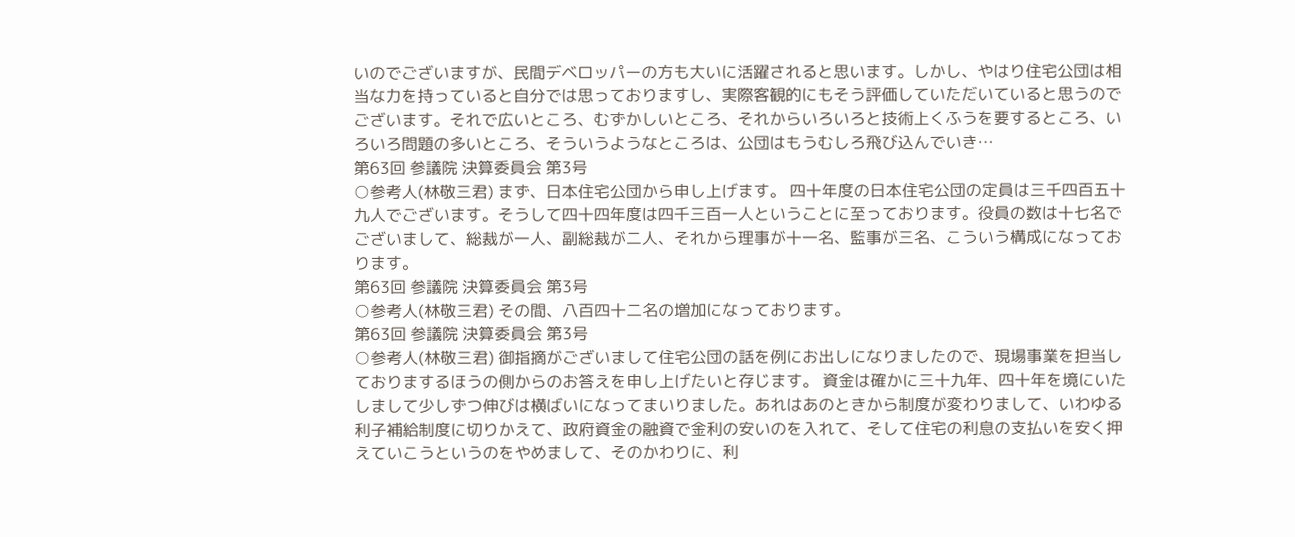いのでございますが、民間デベロッパーの方も大いに活躍されると思います。しかし、やはり住宅公団は相当な力を持っていると自分では思っておりますし、実際客観的にもそう評価していただいていると思うのでございます。それで広いところ、むずかしいところ、それからいろいろと技術上くふうを要するところ、いろいろ問題の多いところ、そういうようなところは、公団はもうむしろ飛び込んでいき…
第63回 参議院 決算委員会 第3号
○参考人(林敬三君) まず、日本住宅公団から申し上げます。 四十年度の日本住宅公団の定員は三千四百五十九人でございます。そうして四十四年度は四千三百一人ということに至っております。役員の数は十七名でございまして、総裁が一人、副総裁が二人、それから理事が十一名、監事が三名、こういう構成になっております。
第63回 参議院 決算委員会 第3号
○参考人(林敬三君) その間、八百四十二名の増加になっております。
第63回 参議院 決算委員会 第3号
○参考人(林敬三君) 御指摘がございまして住宅公団の話を例にお出しになりましたので、現場事業を担当しておりまするほうの側からのお答えを申し上げたいと存じます。 資金は確かに三十九年、四十年を境にいたしまして少しずつ伸びは横ばいになってまいりました。あれはあのときから制度が変わりまして、いわゆる利子補給制度に切りかえて、政府資金の融資で金利の安いのを入れて、そして住宅の利息の支払いを安く押えていこうというのをやめまして、そのかわりに、利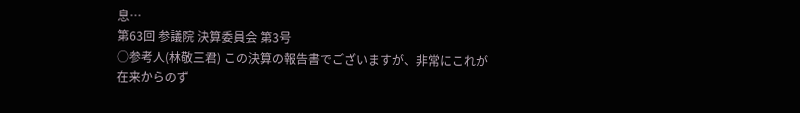息…
第63回 参議院 決算委員会 第3号
○参考人(林敬三君) この決算の報告書でございますが、非常にこれが在来からのず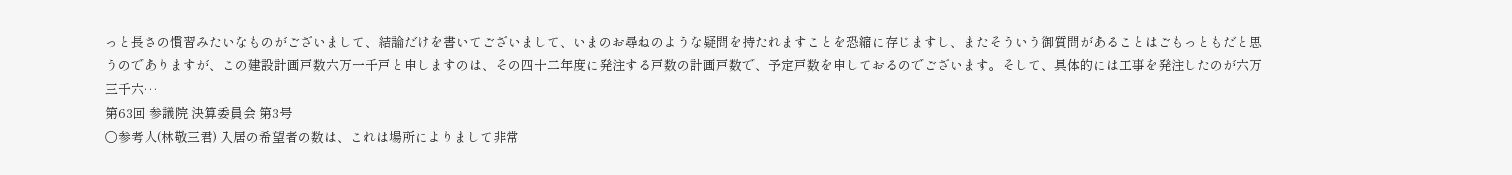っと長さの慣習みたいなものがございまして、結論だけを書いてございまして、いまのお尋ねのような疑問を持たれますことを恐縮に存じますし、またそういう御質問があることはごもっともだと思うのでありますが、この建設計画戸数六万一千戸と申しますのは、その四十二年度に発注する戸数の計画戸数で、予定戸数を申しておるのでございます。そして、具体的には工事を発注したのが六万三千六…
第63回 参議院 決算委員会 第3号
○参考人(林敬三君) 入居の希望者の数は、これは場所によりまして非常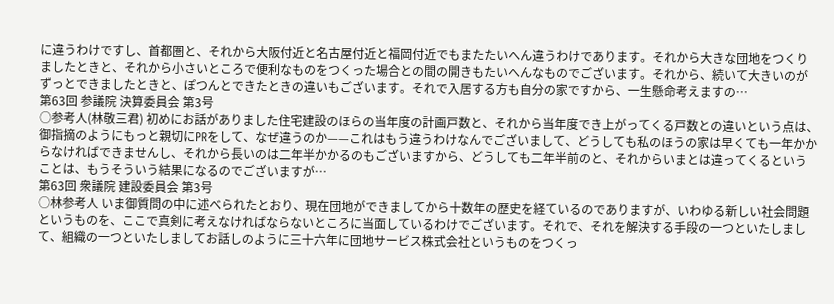に違うわけですし、首都圏と、それから大阪付近と名古屋付近と福岡付近でもまたたいへん違うわけであります。それから大きな団地をつくりましたときと、それから小さいところで便利なものをつくった場合との間の開きもたいへんなものでございます。それから、続いて大きいのがずっとできましたときと、ぽつんとできたときの違いもございます。それで入居する方も自分の家ですから、一生懸命考えますの…
第63回 参議院 決算委員会 第3号
○参考人(林敬三君) 初めにお話がありました住宅建設のほらの当年度の計画戸数と、それから当年度でき上がってくる戸数との違いという点は、御指摘のようにもっと親切にPRをして、なぜ違うのか——これはもう違うわけなんでございまして、どうしても私のほうの家は早くても一年かからなければできませんし、それから長いのは二年半かかるのもございますから、どうしても二年半前のと、それからいまとは違ってくるということは、もうそういう結果になるのでございますが…
第63回 衆議院 建設委員会 第3号
○林参考人 いま御質問の中に述べられたとおり、現在団地ができましてから十数年の歴史を経ているのでありますが、いわゆる新しい社会問題というものを、ここで真剣に考えなければならないところに当面しているわけでございます。それで、それを解決する手段の一つといたしまして、組織の一つといたしましてお話しのように三十六年に団地サービス株式会社というものをつくっ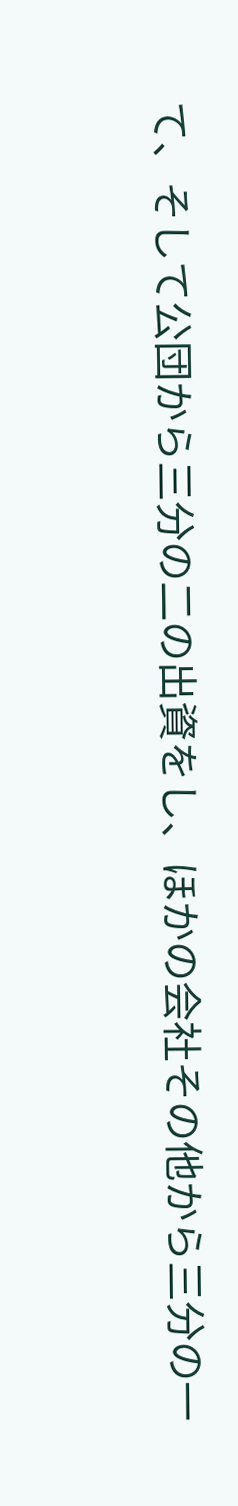て、そして公団から三分の二の出資をし、ほかの会社その他から三分の一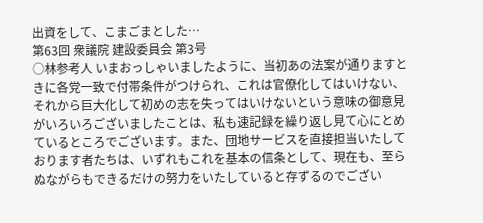出資をして、こまごまとした…
第63回 衆議院 建設委員会 第3号
○林参考人 いまおっしゃいましたように、当初あの法案が通りますときに各党一致で付帯条件がつけられ、これは官僚化してはいけない、それから巨大化して初めの志を失ってはいけないという意味の御意見がいろいろございましたことは、私も速記録を繰り返し見て心にとめているところでございます。また、団地サービスを直接担当いたしております者たちは、いずれもこれを基本の信条として、現在も、至らぬながらもできるだけの努力をいたしていると存ずるのでござい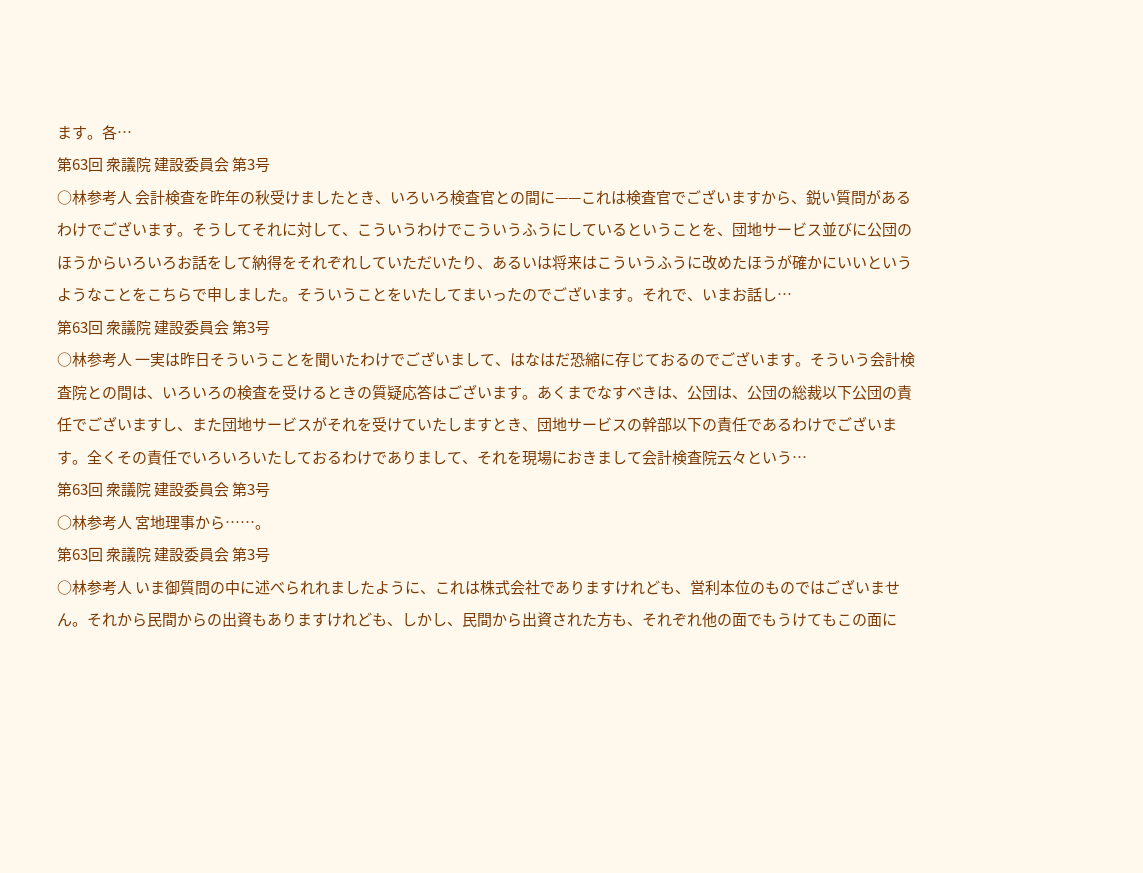ます。各…
第63回 衆議院 建設委員会 第3号
○林参考人 会計検査を昨年の秋受けましたとき、いろいろ検査官との間に——これは検査官でございますから、鋭い質問があるわけでございます。そうしてそれに対して、こういうわけでこういうふうにしているということを、団地サービス並びに公団のほうからいろいろお話をして納得をそれぞれしていただいたり、あるいは将来はこういうふうに改めたほうが確かにいいというようなことをこちらで申しました。そういうことをいたしてまいったのでございます。それで、いまお話し…
第63回 衆議院 建設委員会 第3号
○林参考人 一実は昨日そういうことを聞いたわけでございまして、はなはだ恐縮に存じておるのでございます。そういう会計検査院との間は、いろいろの検査を受けるときの質疑応答はございます。あくまでなすべきは、公団は、公団の総裁以下公団の責任でございますし、また団地サービスがそれを受けていたしますとき、団地サービスの幹部以下の責任であるわけでございます。全くその責任でいろいろいたしておるわけでありまして、それを現場におきまして会計検査院云々という…
第63回 衆議院 建設委員会 第3号
○林参考人 宮地理事から……。
第63回 衆議院 建設委員会 第3号
○林参考人 いま御質問の中に述べられれましたように、これは株式会社でありますけれども、営利本位のものではございません。それから民間からの出資もありますけれども、しかし、民間から出資された方も、それぞれ他の面でもうけてもこの面に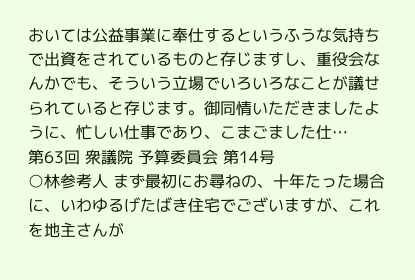おいては公益事業に奉仕するというふうな気持ちで出資をされているものと存じますし、重役会なんかでも、そういう立場でいろいろなことが議せられていると存じます。御同情いただきましたように、忙しい仕事であり、こまごました仕…
第63回 衆議院 予算委員会 第14号
○林参考人 まず最初にお尋ねの、十年たった場合に、いわゆるげたばき住宅でございますが、これを地主さんが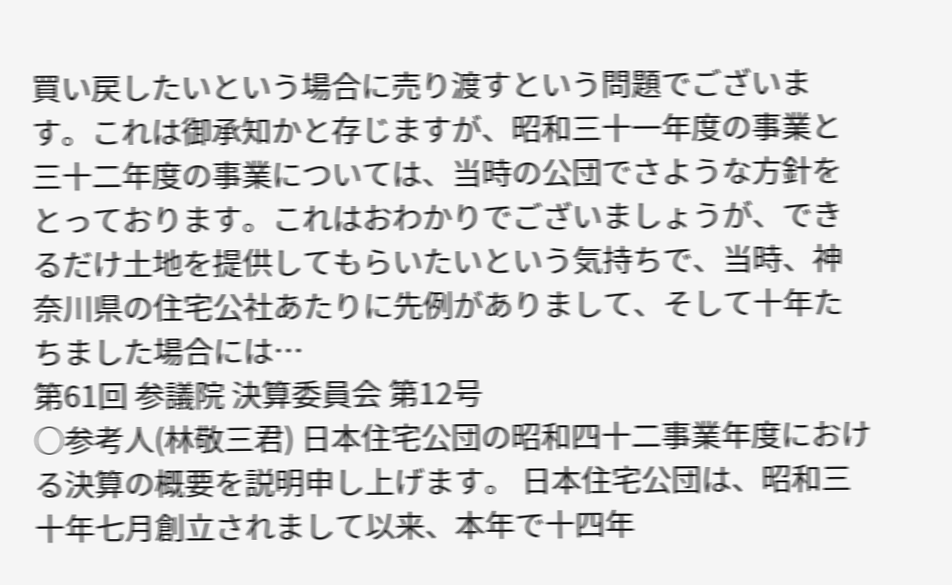買い戻したいという場合に売り渡すという問題でございます。これは御承知かと存じますが、昭和三十一年度の事業と三十二年度の事業については、当時の公団でさような方針をとっております。これはおわかりでございましょうが、できるだけ土地を提供してもらいたいという気持ちで、当時、神奈川県の住宅公社あたりに先例がありまして、そして十年たちました場合には…
第61回 参議院 決算委員会 第12号
○参考人(林敬三君) 日本住宅公団の昭和四十二事業年度における決算の概要を説明申し上げます。 日本住宅公団は、昭和三十年七月創立されまして以来、本年で十四年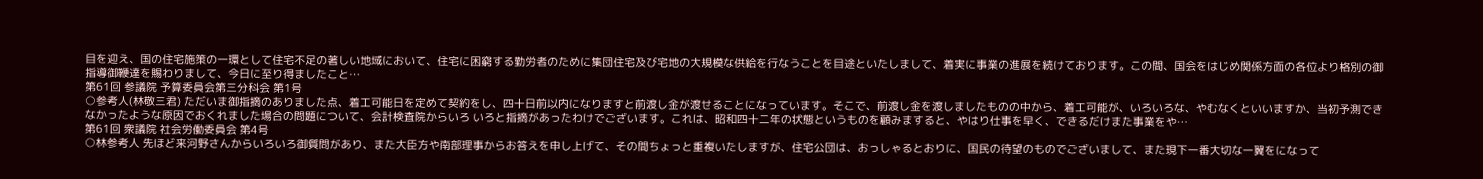目を迎え、国の住宅施策の一環として住宅不足の著しい地域において、住宅に困窮する勤労者のために集団住宅及び宅地の大規模な供給を行なうことを目途といたしまして、着実に事業の進展を続けております。この間、国会をはじめ関係方面の各位より格別の御指導御鞭達を賜わりまして、今日に至り得ましたこと…
第61回 参議院 予算委員会第三分科会 第1号
○参考人(林敬三君) ただいま御指摘のありました点、着工可能日を定めて契約をし、四十日前以内になりますと前渡し金が渡せることになっています。そこで、前渡し金を渡しましたものの中から、着工可能が、いろいろな、やむなくといいますか、当初予測できなかったような原因でおくれました場合の問題について、会計検査院からいろ いろと指摘があったわけでございます。これは、昭和四十二年の状態というものを顧みますると、やはり仕事を早く、できるだけまた事業をや…
第61回 衆議院 社会労働委員会 第4号
○林参考人 先ほど来河野さんからいろいろ御質問があり、また大臣方や南部理事からお答えを申し上げて、その間ちょっと重複いたしますが、住宅公団は、おっしゃるとおりに、国民の待望のものでございまして、また現下一番大切な一翼をになって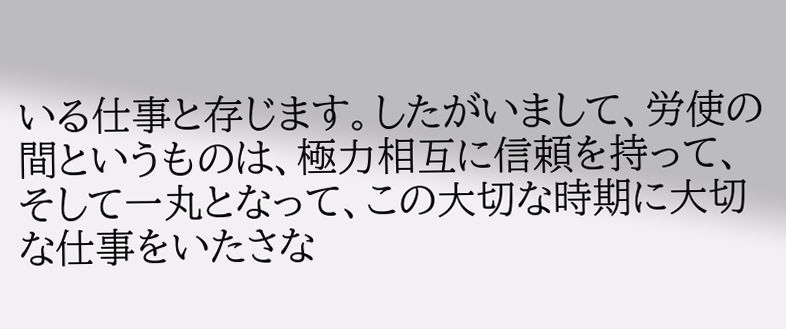いる仕事と存じます。したがいまして、労使の間というものは、極力相互に信頼を持って、そして一丸となって、この大切な時期に大切な仕事をいたさな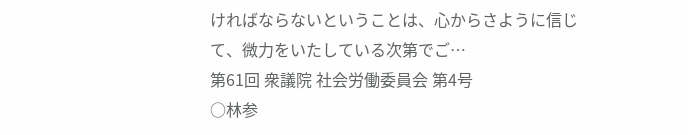ければならないということは、心からさように信じて、微力をいたしている次第でご…
第61回 衆議院 社会労働委員会 第4号
○林参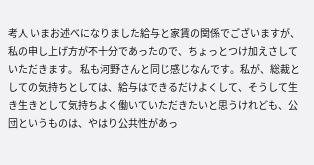考人 いまお述べになりました給与と家賃の関係でございますが、私の申し上げ方が不十分であったので、ちょっとつけ加えさしていただきます。 私も河野さんと同じ感じなんです。私が、総裁としての気持ちとしては、給与はできるだけよくして、そうして生き生きとして気持ちよく働いていただきたいと思うけれども、公団というものは、やはり公共性があっ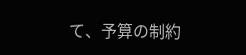て、予算の制約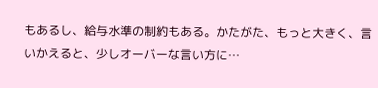もあるし、給与水準の制約もある。かたがた、もっと大きく、言いかえると、少しオーバーな言い方に…